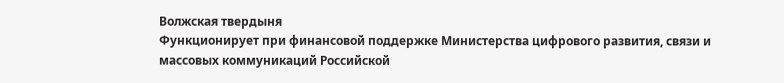Волжская твердыня
Функционирует при финансовой поддержке Министерства цифрового развития, связи и массовых коммуникаций Российской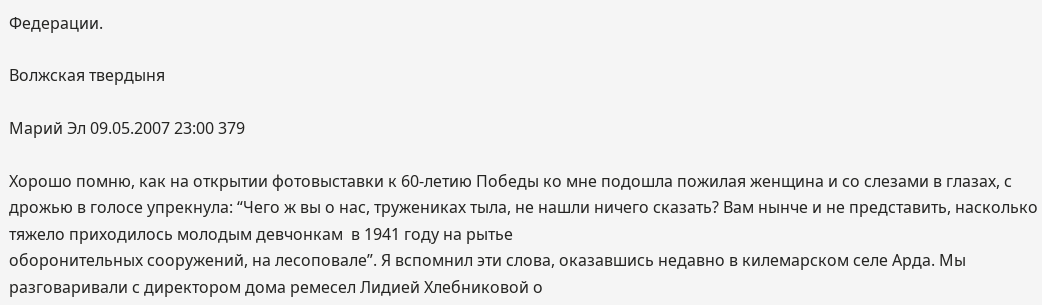Федерации.

Волжская твердыня

Марий Эл 09.05.2007 23:00 379

Хорошо помню, как на открытии фотовыставки к 60-летию Победы ко мне подошла пожилая женщина и со слезами в глазах, с дрожью в голосе упрекнула: “Чего ж вы о нас, тружениках тыла, не нашли ничего сказать? Вам нынче и не представить, насколько тяжело приходилось молодым девчонкам  в 1941 году на рытье
оборонительных сооружений, на лесоповале”. Я вспомнил эти слова, оказавшись недавно в килемарском селе Арда. Мы разговаривали с директором дома ремесел Лидией Хлебниковой о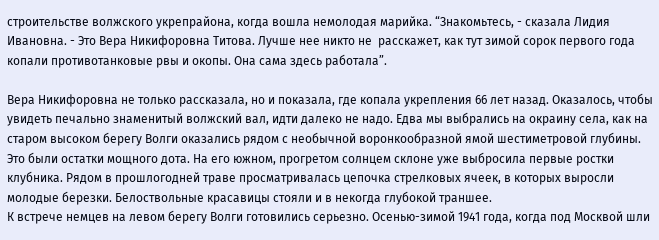строительстве волжского укрепрайона, когда вошла немолодая марийка. “Знакомьтесь, - сказала Лидия Ивановна. - Это Вера Никифоровна Титова. Лучше нее никто не  расскажет, как тут зимой сорок первого года копали противотанковые рвы и окопы. Она сама здесь работала”.

Вера Никифоровна не только рассказала, но и показала, где копала укрепления 66 лет назад. Оказалось, чтобы увидеть печально знаменитый волжский вал, идти далеко не надо. Едва мы выбрались на окраину села, как на старом высоком берегу Волги оказались рядом с необычной воронкообразной ямой шестиметровой глубины. Это были остатки мощного дота. На его южном, прогретом солнцем склоне уже выбросила первые ростки клубника. Рядом в прошлогодней траве просматривалась цепочка стрелковых ячеек, в которых выросли молодые березки. Белоствольные красавицы стояли и в некогда глубокой траншее.
К встрече немцев на левом берегу Волги готовились серьезно. Осенью-зимой 1941 года, когда под Москвой шли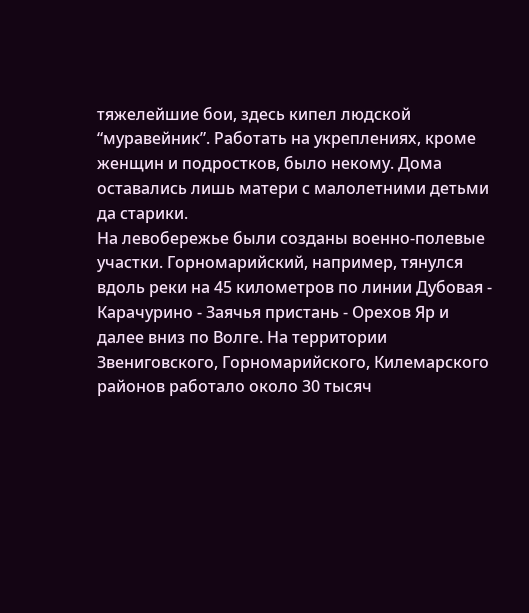тяжелейшие бои, здесь кипел людской “муравейник”. Работать на укреплениях, кроме женщин и подростков, было некому. Дома оставались лишь матери с малолетними детьми да старики.
На левобережье были созданы военно-полевые участки. Горномарийский, например, тянулся вдоль реки на 45 километров по линии Дубовая - Карачурино - Заячья пристань - Орехов Яр и далее вниз по Волге. На территории Звениговского, Горномарийского, Килемарского районов работало около 30 тысяч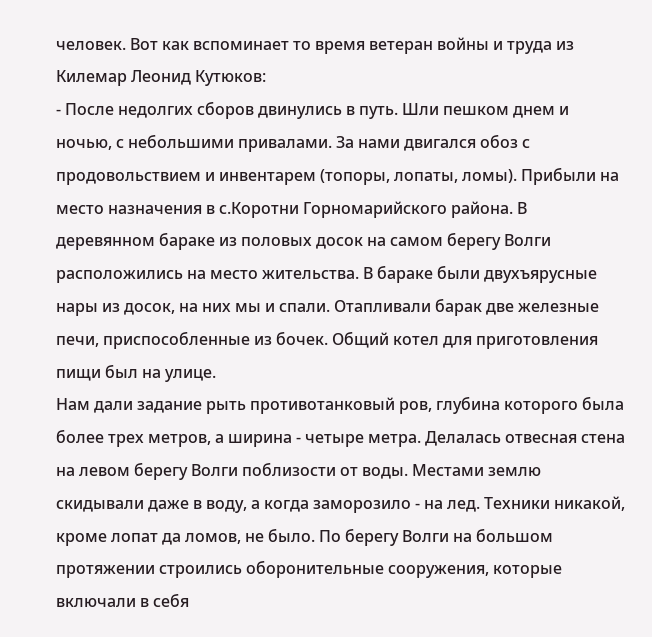человек. Вот как вспоминает то время ветеран войны и труда из Килемар Леонид Кутюков:
- После недолгих сборов двинулись в путь. Шли пешком днем и ночью, с небольшими привалами. За нами двигался обоз с продовольствием и инвентарем (топоры, лопаты, ломы). Прибыли на место назначения в с.Коротни Горномарийского района. В деревянном бараке из половых досок на самом берегу Волги расположились на место жительства. В бараке были двухъярусные нары из досок, на них мы и спали. Отапливали барак две железные печи, приспособленные из бочек. Общий котел для приготовления пищи был на улице.
Нам дали задание рыть противотанковый ров, глубина которого была более трех метров, а ширина - четыре метра. Делалась отвесная стена на левом берегу Волги поблизости от воды. Местами землю скидывали даже в воду, а когда заморозило - на лед. Техники никакой, кроме лопат да ломов, не было. По берегу Волги на большом протяжении строились оборонительные сооружения, которые включали в себя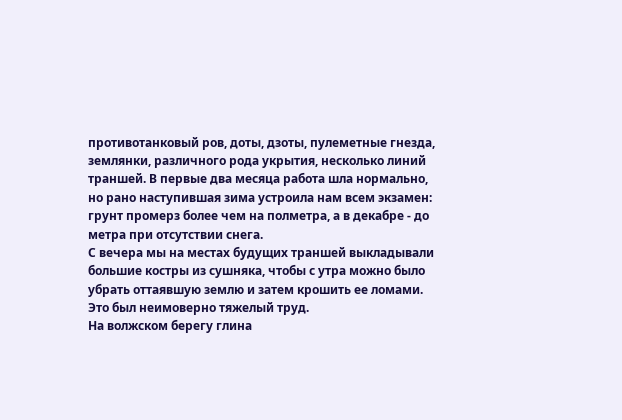противотанковый ров, доты, дзоты, пулеметные гнезда, землянки, различного рода укрытия, несколько линий траншей. В первые два месяца работа шла нормально, но рано наступившая зима устроила нам всем экзамен: грунт промерз более чем на полметра, а в декабре - до метра при отсутствии снега.
С вечера мы на местах будущих траншей выкладывали большие костры из сушняка, чтобы с утра можно было убрать оттаявшую землю и затем крошить ее ломами. Это был неимоверно тяжелый труд.
На волжском берегу глина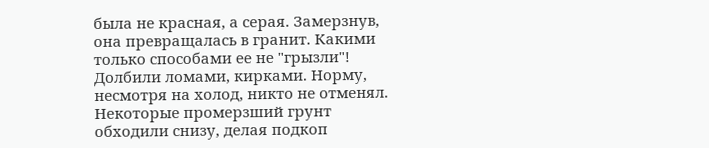была не красная, а серая. Замерзнув, она превращалась в гранит. Какими только способами ее не "грызли"! Долбили ломами, кирками. Норму, несмотря на холод, никто не отменял. Некоторые промерзший грунт обходили снизу, делая подкоп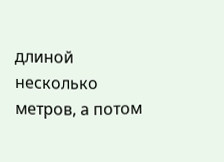длиной несколько метров, а потом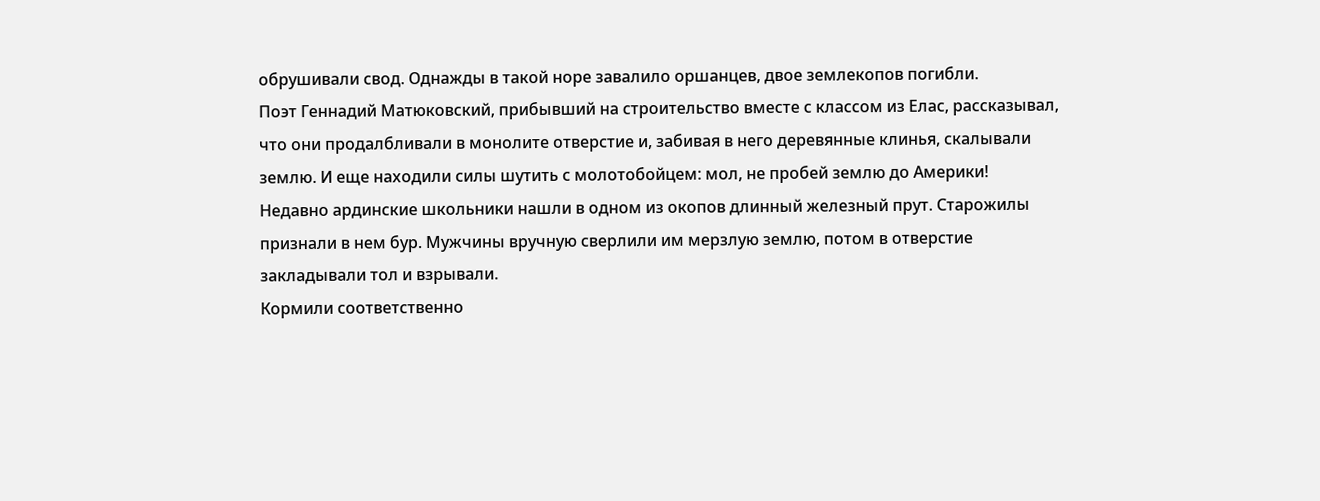обрушивали свод. Однажды в такой норе завалило оршанцев, двое землекопов погибли.
Поэт Геннадий Матюковский, прибывший на строительство вместе с классом из Елас, рассказывал, что они продалбливали в монолите отверстие и, забивая в него деревянные клинья, скалывали землю. И еще находили силы шутить с молотобойцем: мол, не пробей землю до Америки!
Недавно ардинские школьники нашли в одном из окопов длинный железный прут. Старожилы признали в нем бур. Мужчины вручную сверлили им мерзлую землю, потом в отверстие закладывали тол и взрывали.
Кормили соответственно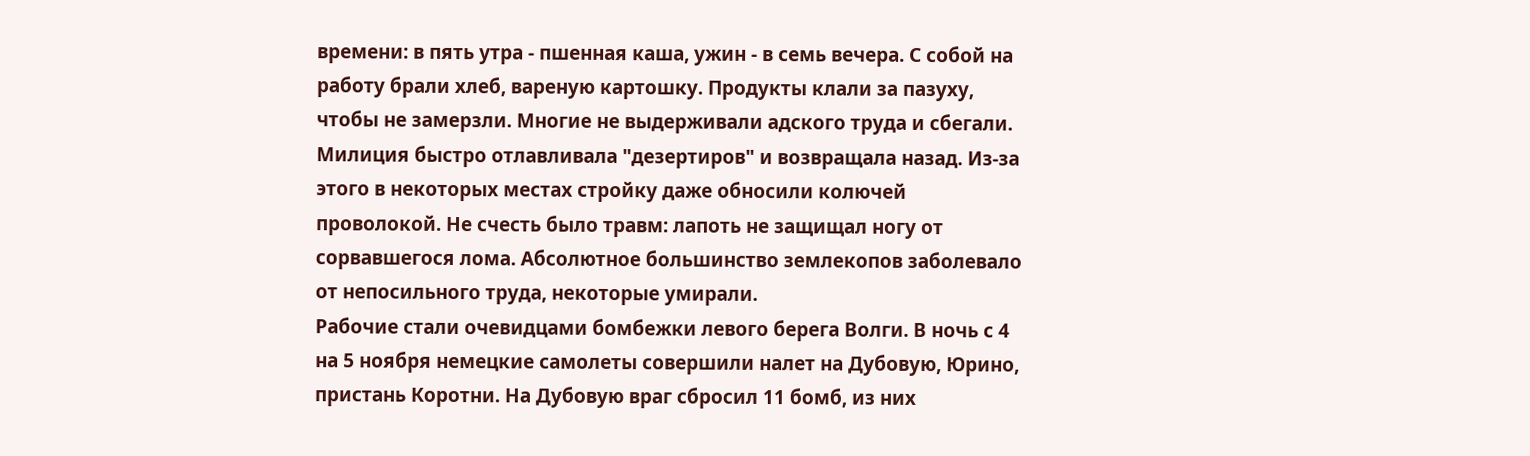времени: в пять утра - пшенная каша, ужин - в семь вечера. С собой на работу брали хлеб, вареную картошку. Продукты клали за пазуху, чтобы не замерзли. Многие не выдерживали адского труда и сбегали. Милиция быстро отлавливала "дезертиров" и возвращала назад. Из-за этого в некоторых местах стройку даже обносили колючей проволокой. Не счесть было травм: лапоть не защищал ногу от сорвавшегося лома. Абсолютное большинство землекопов заболевало от непосильного труда, некоторые умирали.
Рабочие стали очевидцами бомбежки левого берега Волги. В ночь с 4 на 5 ноября немецкие самолеты совершили налет на Дубовую, Юрино, пристань Коротни. На Дубовую враг сбросил 11 бомб, из них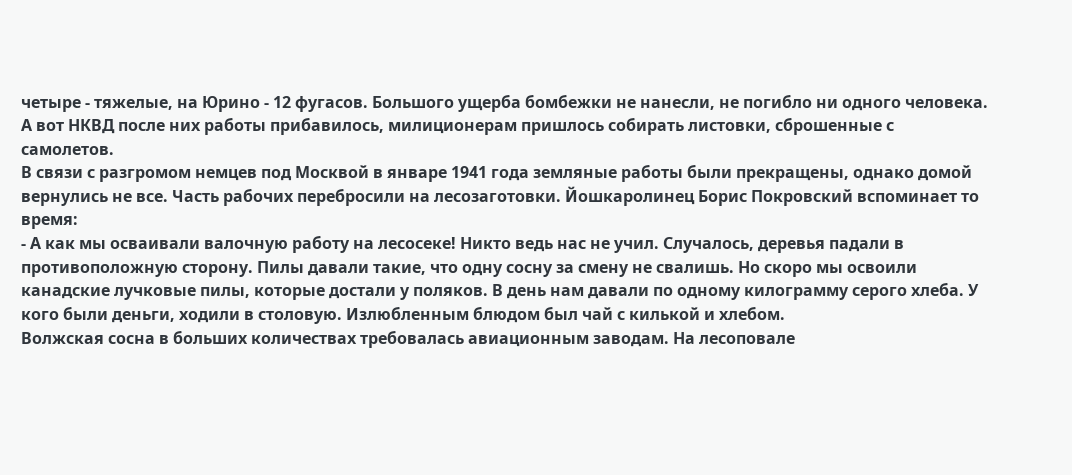четыре - тяжелые, на Юрино - 12 фугасов. Большого ущерба бомбежки не нанесли, не погибло ни одного человека. А вот НКВД после них работы прибавилось, милиционерам пришлось собирать листовки, сброшенные с самолетов.
В связи с разгромом немцев под Москвой в январе 1941 года земляные работы были прекращены, однако домой вернулись не все. Часть рабочих перебросили на лесозаготовки. Йошкаролинец Борис Покровский вспоминает то время:
- А как мы осваивали валочную работу на лесосеке! Никто ведь нас не учил. Случалось, деревья падали в противоположную сторону. Пилы давали такие, что одну сосну за смену не свалишь. Но скоро мы освоили канадские лучковые пилы, которые достали у поляков. В день нам давали по одному килограмму серого хлеба. У кого были деньги, ходили в столовую. Излюбленным блюдом был чай с килькой и хлебом.
Волжская сосна в больших количествах требовалась авиационным заводам. На лесоповале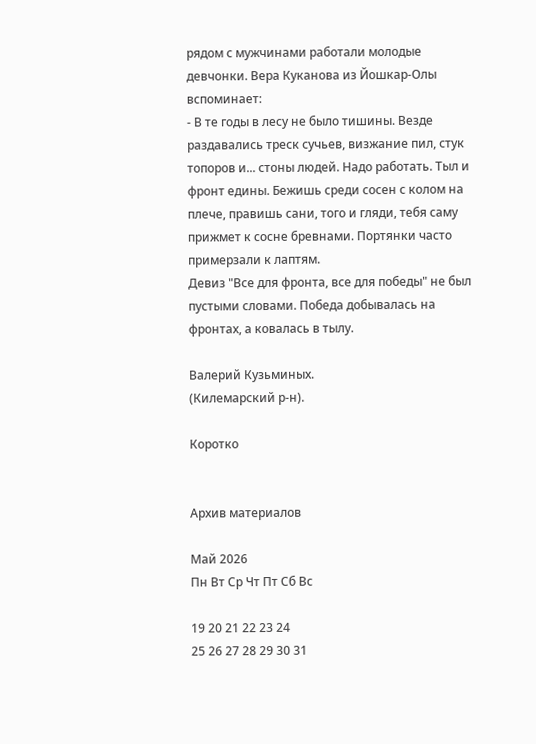рядом с мужчинами работали молодые девчонки. Вера Куканова из Йошкар-Олы вспоминает:
- В те годы в лесу не было тишины. Везде раздавались треск сучьев, визжание пил, стук топоров и... стоны людей. Надо работать. Тыл и фронт едины. Бежишь среди сосен с колом на плече, правишь сани, того и гляди, тебя саму прижмет к сосне бревнами. Портянки часто примерзали к лаптям.
Девиз "Все для фронта, все для победы" не был пустыми словами. Победа добывалась на фронтах, а ковалась в тылу.

Валерий Кузьминых.
(Килемарский р-н).

Коротко


Архив материалов

Май 2026
Пн Вт Ср Чт Пт Сб Вс

19 20 21 22 23 24
25 26 27 28 29 30 31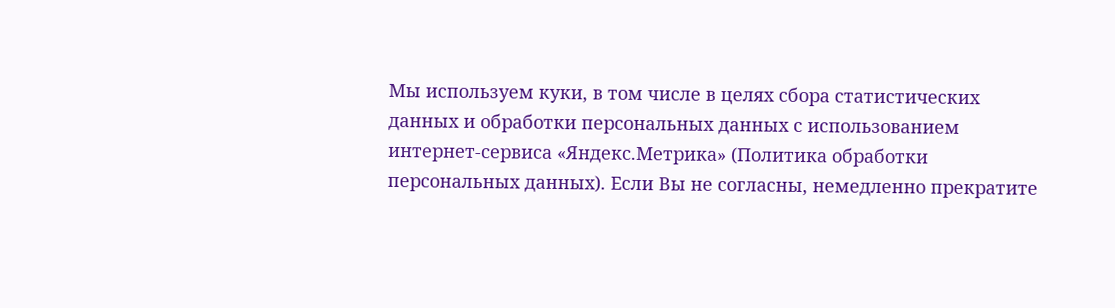Мы используем куки, в том числе в целях сбора статистических данных и обработки персональных данных с использованием интернет-сервиса «Яндекс.Метрика» (Политика обработки персональных данных). Если Вы не согласны, немедленно прекратите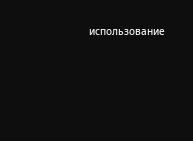использование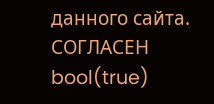данного сайта.
СОГЛАСЕН
bool(true)